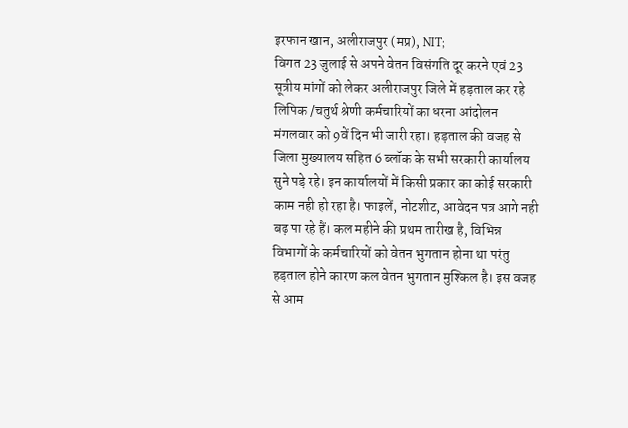इरफान खान, अलीराजपुर (मप्र), NIT;
विगत 23 जुलाई से अपने वेतन विसंगति दूर करने एवं 23 सूत्रीय मांगों को लेकर अलीराजपुर जिले में हड़ताल कर रहे लिपिक /चतुर्थ श्रेणी कर्मचारियों का धरना आंदोलन मंगलवार को 9वें दिन भी जारी रहा। हड़ताल की वजह से जिला मुख्यालय सहित 6 ब्लॉक के सभी सरकारी कार्यालय सुने पड़े रहे। इन कार्यालयों में किसी प्रकार का कोई सरकारी काम नही हो रहा है। फाइलें, नोटशीट, आवेदन पत्र आगे नही बढ़ पा रहे हैं। कल महीने की प्रथम तारीख है, विभिन्न विभागों के कर्मचारियों को वेतन भुगतान होना था परंतु हड़ताल होने कारण कल वेतन भुगतान मुश्किल है। इस वजह से आम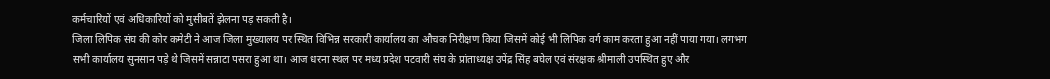कर्मचारियों एवं अधिकारियों को मुसीबतें झेलना पड़ सकती है।
जिला लिपिक संघ की कोर कमेटी ने आज जिला मुख्यालय पर स्थित विभिन्न सरकारी कार्यालय का औचक निरीक्षण किया जिसमें कोई भी लिपिक वर्ग काम करता हुआ नहीं पाया गया। लगभग सभी कार्यालय सुनसान पड़े थे जिसमें सन्नाटा पसरा हुआ था। आज धरना स्थल पर मध्य प्रदेश पटवारी संघ के प्रांताध्यक्ष उपेंद्र सिंह बघेल एवं संरक्षक श्रीमाली उपस्थित हुए और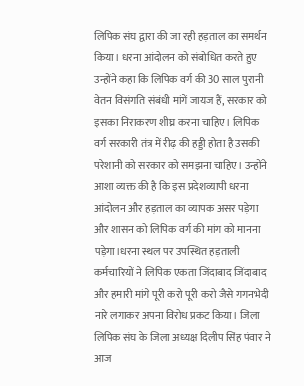लिपिक संघ द्वारा की जा रही हड़ताल का समर्थन किया। धरना आंदोलन को संबोधित करते हुए उन्होंने कहा कि लिपिक वर्ग की 30 साल पुरानी वेतन विसंगति संबंधी मांगें जायज हैं, सरकार को इसका निराकरण शीघ्र करना चाहिए। लिपिक वर्ग सरकारी तंत्र में रीढ़ की हड्डी होता है उसकी परेशानी को सरकार को समझना चाहिए। उन्होंने आशा व्यक्त की है कि इस प्रदेशव्यापी धरना आंदोलन और हड़ताल का व्यापक असर पड़ेगा और शासन को लिपिक वर्ग की मांग को मानना पड़ेगा।धरना स्थल पर उपस्थित हड़ताली कर्मचारियों ने लिपिक एकता जिंदाबाद जिंदाबाद और हमारी मांगे पूरी करो पूरी करो जैसे गगनभेदी नारे लगाकर अपना विरोध प्रकट किया। जिला लिपिक संघ के जिला अध्यक्ष दिलीप सिंह पंवार ने आज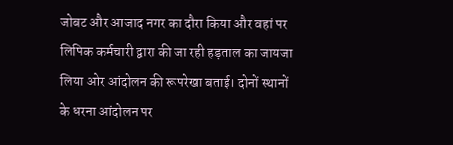जोबट और आजाद नगर का दौरा किया और वहां पर लिपिक कर्मचारी द्वारा की जा रही हड़ताल का जायजा लिया ओर आंदोलन की रूपरेखा बताई। दोनों स्थानों के धरना आंदोलन पर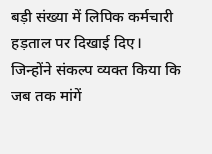बड़ी संख्या में लिपिक कर्मचारी हड़ताल पर दिखाई दिए। जिन्होंने संकल्प व्यक्त किया कि जब तक मांगें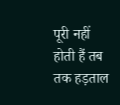पूरी नहीं होती हैं तब तक हड़ताल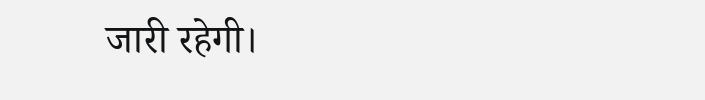जारी रहेगी।